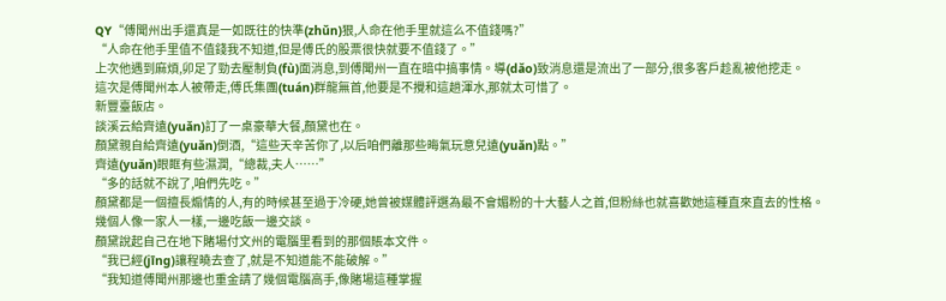QY“傅聞州出手還真是一如既往的快準(zhǔn)狠,人命在他手里就這么不值錢嗎?”
“人命在他手里值不值錢我不知道,但是傅氏的股票很快就要不值錢了。”
上次他遇到麻煩,卯足了勁去壓制負(fù)面消息,到傅聞州一直在暗中搞事情。導(dǎo)致消息還是流出了一部分,很多客戶趁亂被他挖走。
這次是傅聞州本人被帶走,傅氏集團(tuán)群龍無首,他要是不攪和這趟渾水,那就太可惜了。
新豐臺飯店。
談溪云給齊遠(yuǎn)訂了一桌豪華大餐,顏黛也在。
顏黛親自給齊遠(yuǎn)倒酒,“這些天辛苦你了,以后咱們離那些晦氣玩意兒遠(yuǎn)點。”
齊遠(yuǎn)眼眶有些濕潤,“總裁,夫人……”
“多的話就不說了,咱們先吃。”
顏黛都是一個擅長煽情的人,有的時候甚至過于冷硬,她曾被媒體評選為最不會媚粉的十大藝人之首,但粉絲也就喜歡她這種直來直去的性格。
幾個人像一家人一樣,一邊吃飯一邊交談。
顏黛說起自己在地下賭場付文州的電腦里看到的那個賬本文件。
“我已經(jīng)讓程曉去查了,就是不知道能不能破解。”
“我知道傅聞州那邊也重金請了幾個電腦高手,像賭場這種掌握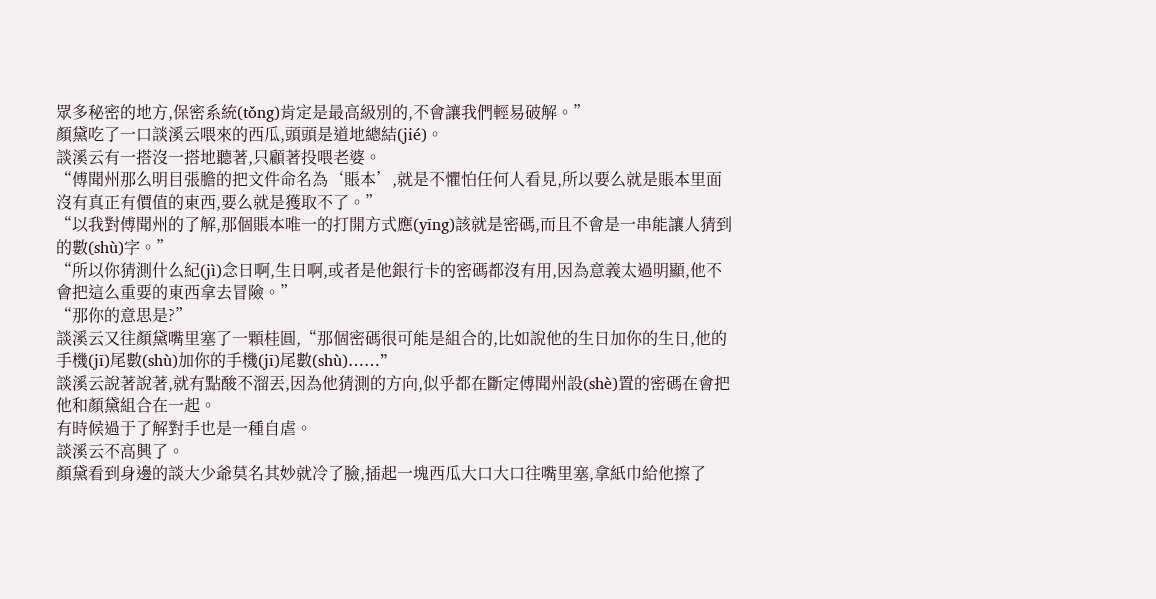眾多秘密的地方,保密系統(tǒng)肯定是最高級別的,不會讓我們輕易破解。”
顏黛吃了一口談溪云喂來的西瓜,頭頭是道地總結(jié)。
談溪云有一搭沒一搭地聽著,只顧著投喂老婆。
“傅聞州那么明目張膽的把文件命名為‘賬本’,就是不懼怕任何人看見,所以要么就是賬本里面沒有真正有價值的東西,要么就是獲取不了。”
“以我對傅聞州的了解,那個賬本唯一的打開方式應(yīng)該就是密碼,而且不會是一串能讓人猜到的數(shù)字。”
“所以你猜測什么紀(jì)念日啊,生日啊,或者是他銀行卡的密碼都沒有用,因為意義太過明顯,他不會把這么重要的東西拿去冒險。”
“那你的意思是?”
談溪云又往顏黛嘴里塞了一顆桂圓,“那個密碼很可能是組合的,比如說他的生日加你的生日,他的手機(jī)尾數(shù)加你的手機(jī)尾數(shù)……”
談溪云說著說著,就有點酸不溜丟,因為他猜測的方向,似乎都在斷定傅聞州設(shè)置的密碼在會把他和顏黛組合在一起。
有時候過于了解對手也是一種自虐。
談溪云不高興了。
顏黛看到身邊的談大少爺莫名其妙就冷了臉,插起一塊西瓜大口大口往嘴里塞,拿紙巾給他擦了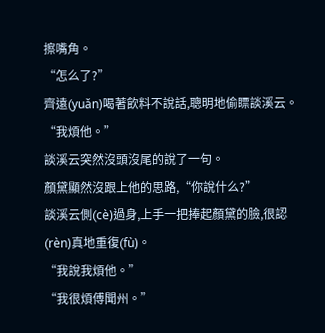擦嘴角。
“怎么了?”
齊遠(yuǎn)喝著飲料不說話,聰明地偷瞟談溪云。
“我煩他。”
談溪云突然沒頭沒尾的說了一句。
顏黛顯然沒跟上他的思路,“你說什么?”
談溪云側(cè)過身,上手一把捧起顏黛的臉,很認(rèn)真地重復(fù)。
“我說我煩他。”
“我很煩傅聞州。”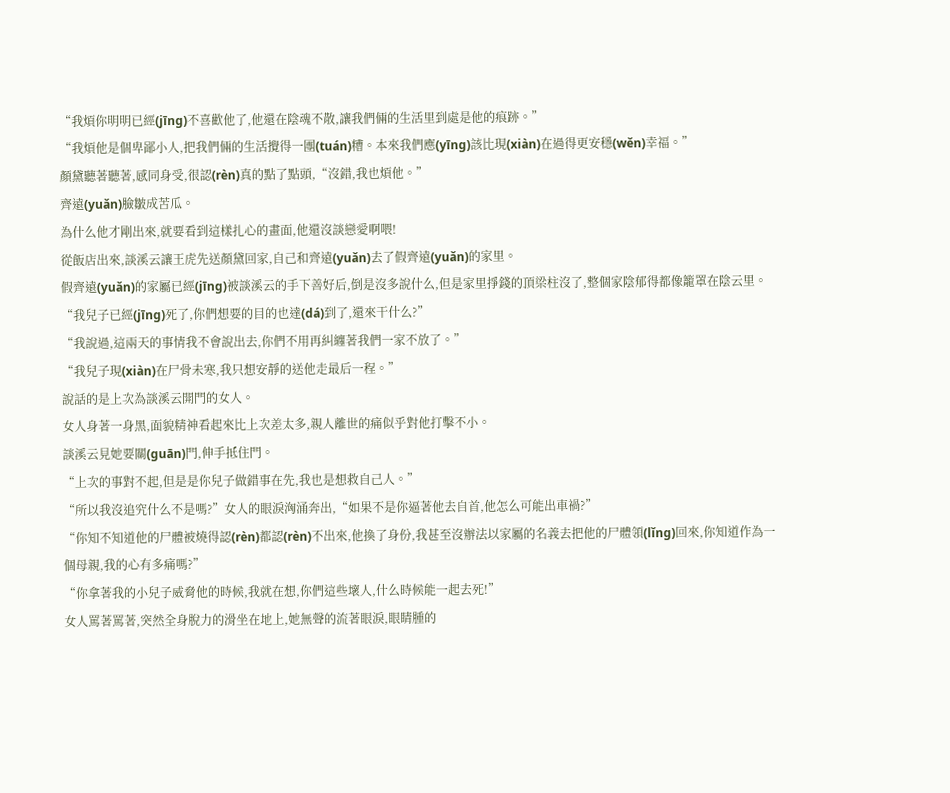“我煩你明明已經(jīng)不喜歡他了,他還在陰魂不散,讓我們倆的生活里到處是他的痕跡。”
“我煩他是個卑鄙小人,把我們倆的生活攪得一團(tuán)糟。本來我們應(yīng)該比現(xiàn)在過得更安穩(wěn)幸福。”
顏黛聽著聽著,感同身受,很認(rèn)真的點了點頭,“沒錯,我也煩他。”
齊遠(yuǎn)臉皺成苦瓜。
為什么他才剛出來,就要看到這樣扎心的畫面,他還沒談戀愛啊喂!
從飯店出來,談溪云讓王虎先送顏黛回家,自己和齊遠(yuǎn)去了假齊遠(yuǎn)的家里。
假齊遠(yuǎn)的家屬已經(jīng)被談溪云的手下善好后,倒是沒多說什么,但是家里掙錢的頂梁柱沒了,整個家陰郁得都像籠罩在陰云里。
“我兒子已經(jīng)死了,你們想要的目的也達(dá)到了,還來干什么?”
“我說過,這兩天的事情我不會說出去,你們不用再糾纏著我們一家不放了。”
“我兒子現(xiàn)在尸骨未寒,我只想安靜的送他走最后一程。”
說話的是上次為談溪云開門的女人。
女人身著一身黑,面貌精神看起來比上次差太多,親人離世的痛似乎對他打擊不小。
談溪云見她要關(guān)門,伸手抵住門。
“上次的事對不起,但是是你兒子做錯事在先,我也是想救自己人。”
“所以我沒追究什么不是嗎?”女人的眼淚洶涌奔出,“如果不是你逼著他去自首,他怎么可能出車禍?”
“你知不知道他的尸體被燒得認(rèn)都認(rèn)不出來,他換了身份,我甚至沒辦法以家屬的名義去把他的尸體領(lǐng)回來,你知道作為一個母親,我的心有多痛嗎?”
“你拿著我的小兒子威脅他的時候,我就在想,你們這些壞人,什么時候能一起去死!”
女人罵著罵著,突然全身脫力的滑坐在地上,她無聲的流著眼淚,眼睛腫的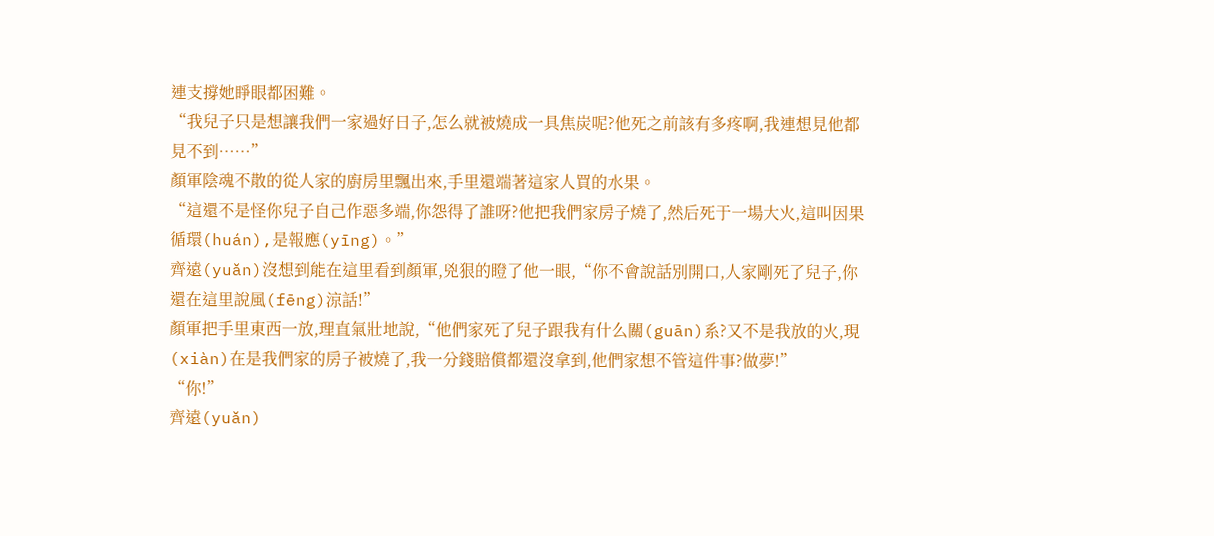連支撐她睜眼都困難。
“我兒子只是想讓我們一家過好日子,怎么就被燒成一具焦炭呢?他死之前該有多疼啊,我連想見他都見不到……”
顏軍陰魂不散的從人家的廚房里飄出來,手里還端著這家人買的水果。
“這還不是怪你兒子自己作惡多端,你怨得了誰呀?他把我們家房子燒了,然后死于一場大火,這叫因果循環(huán),是報應(yīng)。”
齊遠(yuǎn)沒想到能在這里看到顏軍,兇狠的瞪了他一眼,“你不會說話別開口,人家剛死了兒子,你還在這里說風(fēng)涼話!”
顏軍把手里東西一放,理直氣壯地說,“他們家死了兒子跟我有什么關(guān)系?又不是我放的火,現(xiàn)在是我們家的房子被燒了,我一分錢賠償都還沒拿到,他們家想不管這件事?做夢!”
“你!”
齊遠(yuǎn)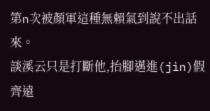第n次被顏軍這種無賴氣到說不出話來。
談溪云只是打斷他,抬腳邁進(jìn)假齊遠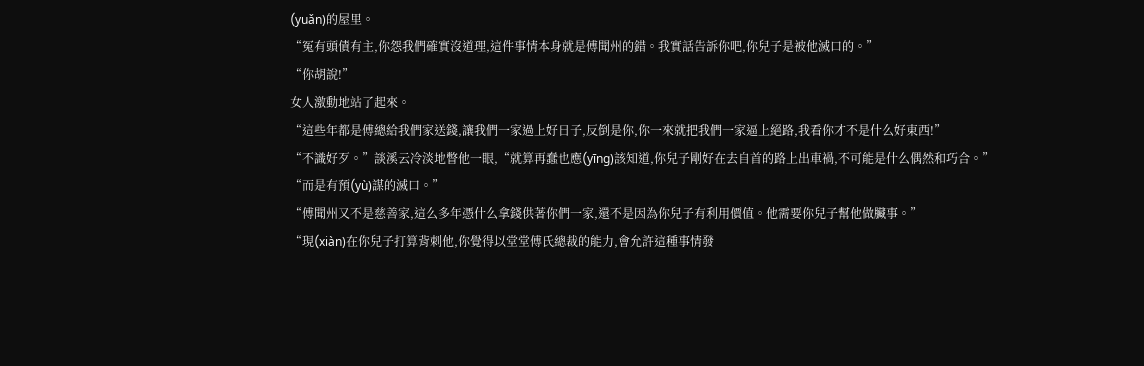(yuǎn)的屋里。
“冤有頭債有主,你怨我們確實沒道理,這件事情本身就是傅聞州的錯。我實話告訴你吧,你兒子是被他滅口的。”
“你胡說!”
女人激動地站了起來。
“這些年都是傅總給我們家送錢,讓我們一家過上好日子,反倒是你,你一來就把我們一家逼上絕路,我看你才不是什么好東西!”
“不識好歹。”談溪云冷淡地瞥他一眼,“就算再蠢也應(yīng)該知道,你兒子剛好在去自首的路上出車禍,不可能是什么偶然和巧合。”
“而是有預(yù)謀的滅口。”
“傅聞州又不是慈善家,這么多年憑什么拿錢供著你們一家,還不是因為你兒子有利用價值。他需要你兒子幫他做臟事。”
“現(xiàn)在你兒子打算背刺他,你覺得以堂堂傅氏總裁的能力,會允許這種事情發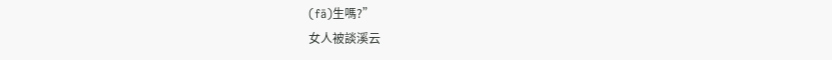(fā)生嗎?”
女人被談溪云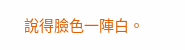說得臉色一陣白。